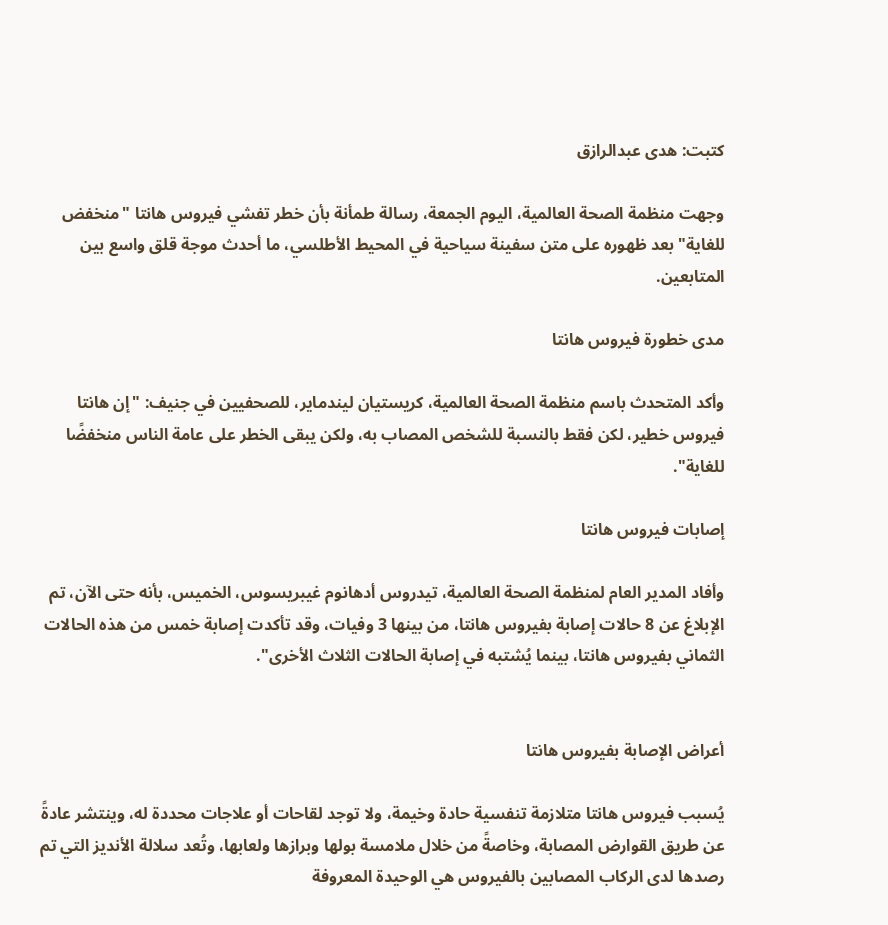كتبت: هدى عبدالرازق

وجهت منظمة الصحة العالمية، اليوم الجمعة، رسالة طمأنة بأن خطر تفشي فيروس هانتا "منخفض للغاية" بعد ظهوره على متن سفينة سياحية في المحيط الأطلسي، ما أحدث موجة قلق واسع بين المتابعين.

مدى خطورة فيروس هانتا

وأكد المتحدث باسم منظمة الصحة العالمية، كريستيان ليندماير، للصحفيين في جنيف: "إن هانتا فيروس خطير، لكن فقط بالنسبة للشخص المصاب به، ولكن يبقى الخطر على عامة الناس منخفضًا للغاية".

إصابات فيروس هانتا

وأفاد المدير العام لمنظمة الصحة العالمية، تيدروس أدهانوم غيبريسوس، الخميس، بأنه حتى الآن، تم الإبلاغ عن 8 حالات إصابة بفيروس هانتا، من بينها 3 وفيات، وقد تأكدت إصابة خمس من هذه الحالات الثماني بفيروس هانتا، بينما يُشتبه في إصابة الحالات الثلاث الأخرى".


أعراض الإصابة بفيروس هانتا

يُسبب فيروس هانتا متلازمة تنفسية حادة وخيمة، ولا توجد لقاحات أو علاجات محددة له، وينتشر عادةً عن طريق القوارض المصابة، وخاصةً من خلال ملامسة بولها وبرازها ولعابها، وتُعد سلالة الأنديز التي تم رصدها لدى الركاب المصابين بالفيروس هي الوحيدة المعروفة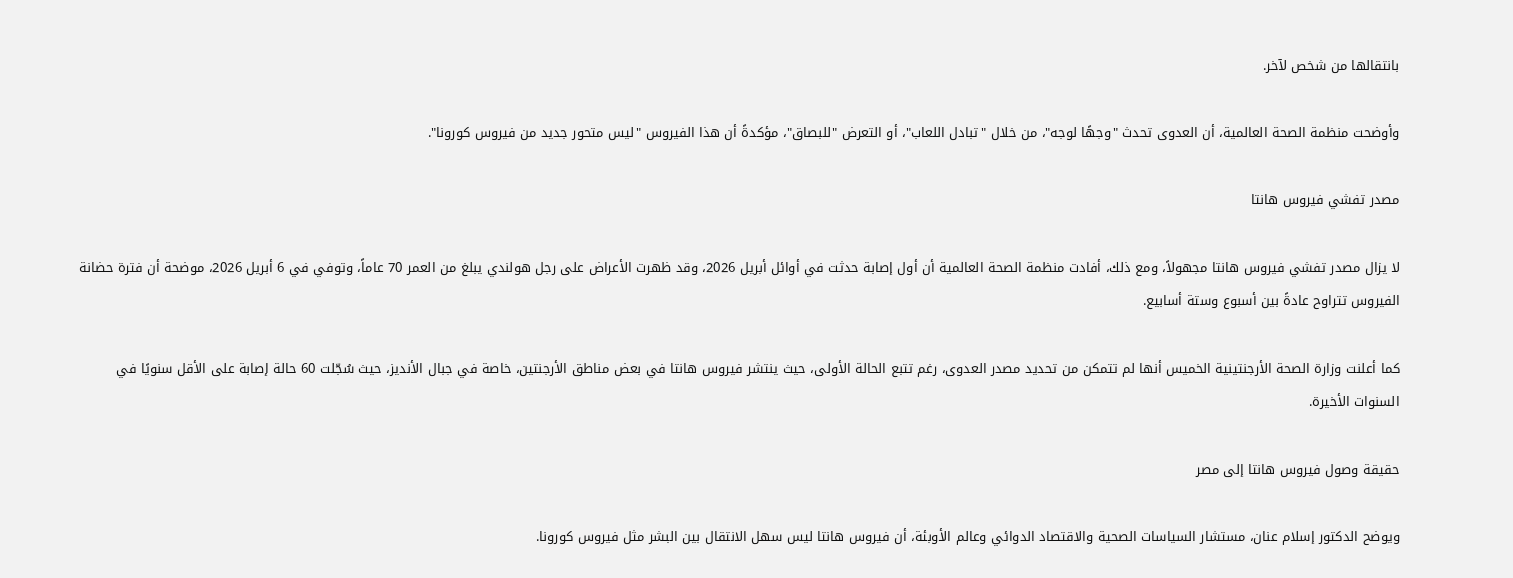بانتقالها من شخص لآخر.

وأوضحت منظمة الصحة العالمية، أن العدوى تحدث "وجهًا لوجه"، من خلال "تبادل اللعاب"، أو التعرض "للبصاق"، مؤكدةً أن هذا الفيروس "ليس متحور جديد من فيروس كورونا".

مصدر تفشي فيروس هانتا

لا يزال مصدر تفشي فيروس هانتا مجهولاً، ومع ذلك، أفادت منظمة الصحة العالمية أن أول إصابة حدثت في أوائل أبريل 2026، وقد ظهرت الأعراض على رجل هولندي يبلغ من العمر 70 عاماً، وتوفي في 6 أبريل 2026، موضحة أن فترة حضانة الفيروس تتراوح عادةً بين أسبوع وستة أسابيع.

كما أعلنت وزارة الصحة الأرجنتينية الخميس أنها لم تتمكن من تحديد مصدر العدوى، رغم تتبع الحالة الأولى، حيث ينتشر فيروس هانتا في بعض مناطق الأرجنتين، خاصة في جبال الأنديز، حيث سُجّلت 60 حالة إصابة على الأقل سنويًا في السنوات الأخيرة.

حقيقة وصول فيروس هانتا إلى مصر

ويوضح الدكتور إسلام عنان، مستشار السياسات الصحية والاقتصاد الدوائي وعالم الأوبئة، أن فيروس هانتا ليس سهل الانتقال بين البشر مثل فيروس كورونا.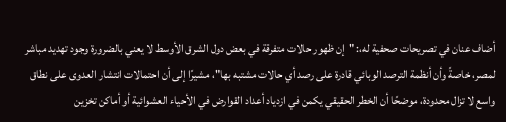أضاف عنان في تصريحات صحفية له،: "إن ظهور حالات متفرقة في بعض دول الشرق الأوسط لا يعني بالضرورة وجود تهديد مباشر لمصر، خاصةً وأن أنظمة الترصد الوبائي قادرة على رصد أي حالات مشتبه بها"، مشيرًا إلى أن احتمالات انتشار العدوى على نطاق واسع لا تزال محدودة، موضحًا أن الخطر الحقيقي يكمن في ازدياد أعداد القوارض في الأحياء العشوائية أو أماكن تخزين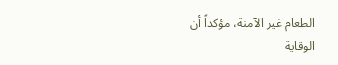الطعام غير الآمنة، مؤكداً أن الوقاية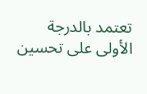تعتمد بالدرجة الأولى على تحسين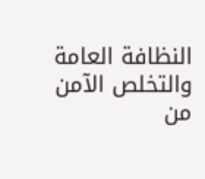النظافة العامة والتخلص الآمن من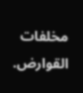مخلفات القوارض.